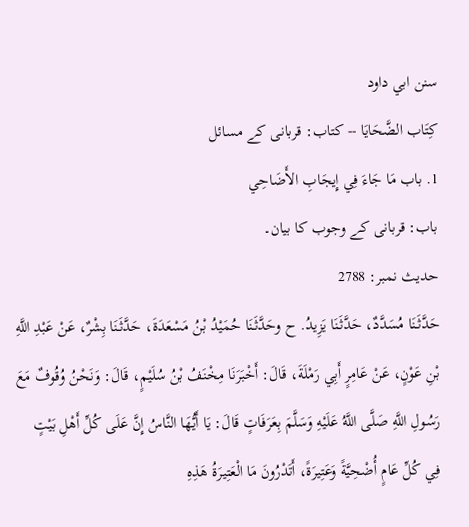سنن ابي داود
كِتَاب الضَّحَايَا -- کتاب: قربانی کے مسائل
1. باب مَا جَاءَ فِي إِيجَابِ الأَضَاحِي
باب: قربانی کے وجوب کا بیان۔
حدیث نمبر: 2788
حَدَّثَنَا مُسَدَّدٌ، حَدَّثَنَا يَزِيدُ. ح وحَدَّثَنَا حُمَيْدُ بْنُ مَسْعَدَةَ، حَدَّثَنَا بِشْرٌ، عَنْ عَبْدِ اللَّهِ بْنِ عَوْنٍ، عَنْ عَامِرٍ أَبِي رَمْلَةَ، قَالَ: أَخْبَرَنَا مِخْنَفُ بْنُ سُلَيْمٍ، قَالَ: وَنَحْنُ وُقُوفٌ مَعَ رَسُولِ اللَّهِ صَلَّى اللَّهُ عَلَيْهِ وَسَلَّمَ بِعَرَفَاتٍ قَالَ: يَا أَيُّهَا النَّاسُ إِنَّ عَلَى كُلِّ أَهْلِ بَيْتٍ فِي كُلِّ عَامٍ أُضْحِيَّةً وَعَتِيرَةً، أَتَدْرُونَ مَا الْعَتِيرَةُ هَذِهِ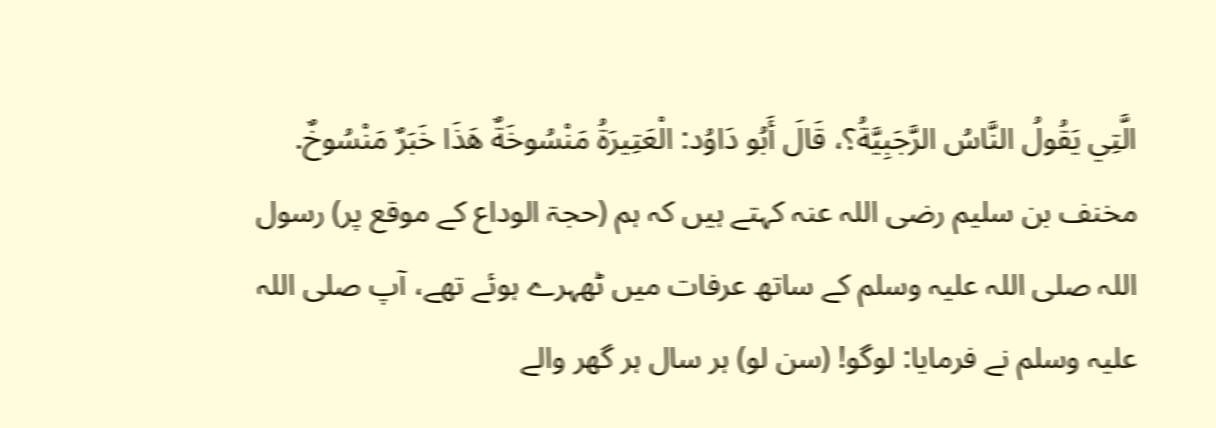الَّتِي يَقُولُ النَّاسُ الرَّجَبِيَّةُ؟، قَالَ أَبُو دَاوُد: الْعَتِيرَةُ مَنْسُوخَةٌ هَذَا خَبَرٌ مَنْسُوخٌ.
مخنف بن سلیم رضی اللہ عنہ کہتے ہیں کہ ہم (حجۃ الوداع کے موقع پر) رسول اللہ صلی اللہ علیہ وسلم کے ساتھ عرفات میں ٹھہرے ہوئے تھے، آپ صلی اللہ علیہ وسلم نے فرمایا: لوگو! (سن لو) ہر سال ہر گھر والے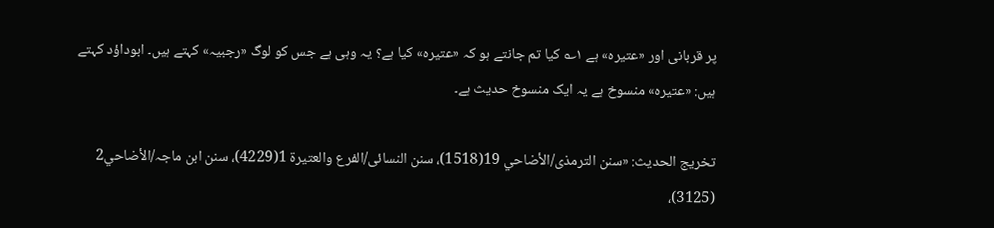پر قربانی اور «عتیرہ» ہے ۱؎ کیا تم جانتے ہو کہ «عتیرہ» کیا ہے؟ یہ وہی ہے جس کو لوگ «رجبیہ» کہتے ہیں۔ ابوداؤد کہتے ہیں: «عتیرہ» منسوخ ہے یہ ایک منسوخ حدیث ہے۔

تخریج الحدیث: «سنن الترمذی/الأضاحي 19(1518)، سنن النسائی/الفرع والعتیرة 1(4229)، سنن ابن ماجہ/الأضاحي2 (3125)،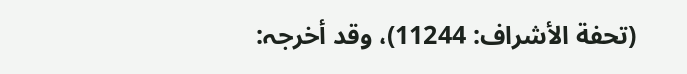(تحفة الأشراف: 11244)، وقد أخرجہ: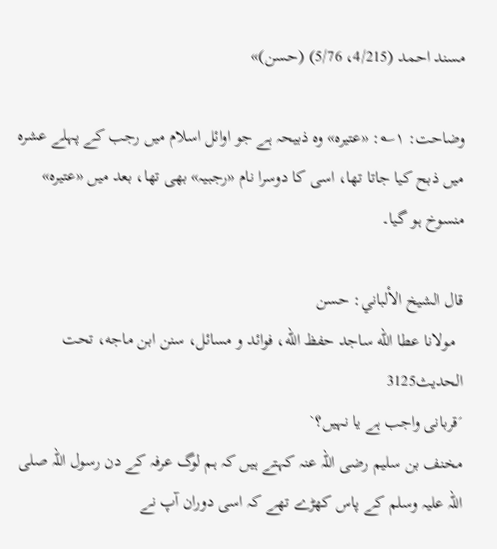مسند احمد (4/215، 5/76) (حسن)»

وضاحت: ۱؎: «عتیرہ» وہ ذبیحہ ہے جو اوائل اسلام میں رجب کے پہلے عشرہ میں ذبح کیا جاتا تھا، اسی کا دوسرا نام «رجبیہ» بھی تھا، بعد میں «عتیرہ» منسوخ ہو گیا۔

قال الشيخ الألباني: حسن
  مولانا عطا الله ساجد حفظ الله، فوائد و مسائل، سنن ابن ماجه، تحت الحديث3125
´قربانی واجب ہے یا نہیں؟`
مخنف بن سلیم رضی اللہ عنہ کہتے ہیں کہ ہم لوگ عرفہ کے دن رسول اللہ صلی اللہ علیہ وسلم کے پاس کھڑے تھے کہ اسی دوران آپ نے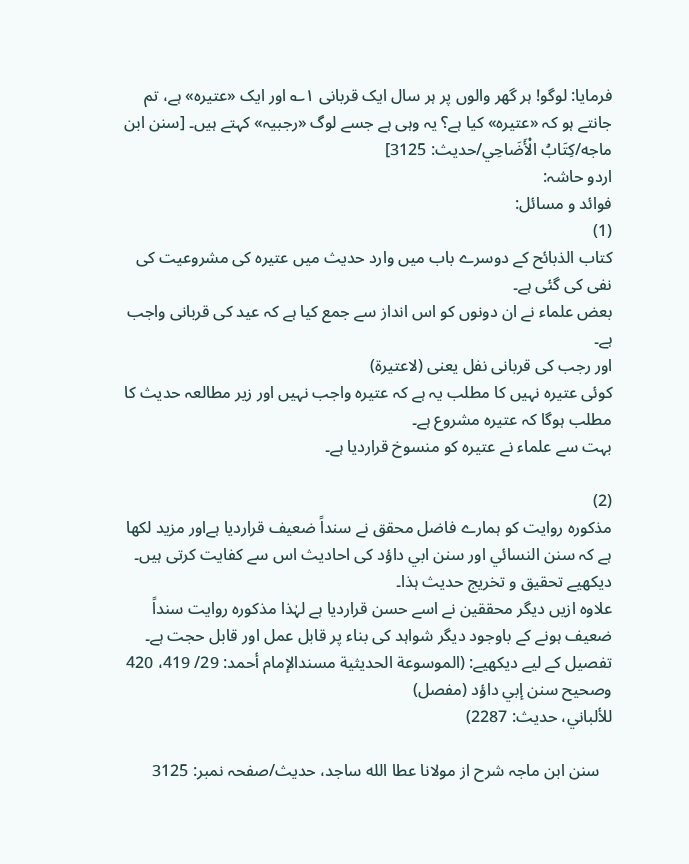فرمایا: لوگو! ہر گھر والوں پر ہر سال ایک قربانی ۱؎ اور ایک «عتیرہ» ہے، تم جانتے ہو کہ «عتیرہ» کیا ہے؟ یہ وہی ہے جسے لوگ «رجبیہ» کہتے ہیں۔ [سنن ابن ماجه/كِتَابُ الْأَضَاحِي/حدیث: 3125]
اردو حاشہ:
فوائد و مسائل:
(1)
کتاب الذبائح کے دوسرے باب میں وارد حدیث میں عتیرہ کی مشروعیت کی نفی کی گئی ہے۔
بعض علماء نے ان دونوں کو اس انداز سے جمع کیا ہے کہ عید کی قربانی واجب ہے۔
اور رجب کی قربانی نفل یعنی (لاعتيرة)
کوئی عتیرہ نہیں کا مطلب یہ ہے کہ عتیرہ واجب نہیں اور زیر مطالعہ حدیث کا مطلب ہوگا کہ عتیرہ مشروع ہے۔
بہت سے علماء نے عتیرہ کو منسوخ قراردیا ہے۔

(2)
مذکورہ روایت کو ہمارے فاضل محقق نے سنداً ضعیف قراردیا ہےاور مزید لکھا ہے کہ سنن النسائي اور سنن ابي داؤد کی احادیث اس سے کفایت کرتی ہیں۔ دیکھیے تحقیق و تخریج حدیث ہذا۔
علاوہ ازیں دیگر محققین نے اسے حسن قراردیا ہے لہٰذا مذکورہ روایت سنداً ضعیف ہونے کے باوجود دیگر شواہد کی بناء پر قابل عمل اور قابل حجت ہے۔
تفصیل کے لیے دیکھیے: (الموسوعة الحديثية مسندالإمام أحمد: 29/ 419، 420 وصحيح سنن إبي داؤد (مفصل)
للألباني، حديث: 2287)

   سنن ابن ماجہ شرح از مولانا عطا الله ساجد، حدیث/صفحہ نمبر: 3125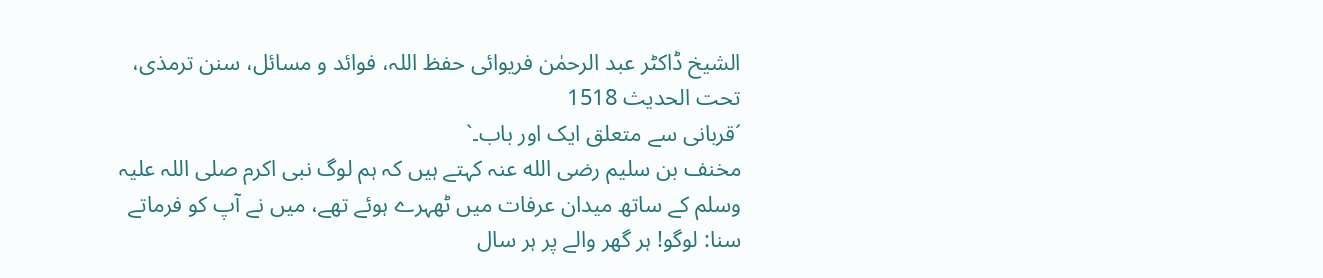الشیخ ڈاکٹر عبد الرحمٰن فریوائی حفظ اللہ، فوائد و مسائل، سنن ترمذی، تحت الحديث 1518
´قربانی سے متعلق ایک اور باب۔`
مخنف بن سلیم رضی الله عنہ کہتے ہیں کہ ہم لوگ نبی اکرم صلی اللہ علیہ وسلم کے ساتھ میدان عرفات میں ٹھہرے ہوئے تھے، میں نے آپ کو فرماتے سنا: لوگو! ہر گھر والے پر ہر سال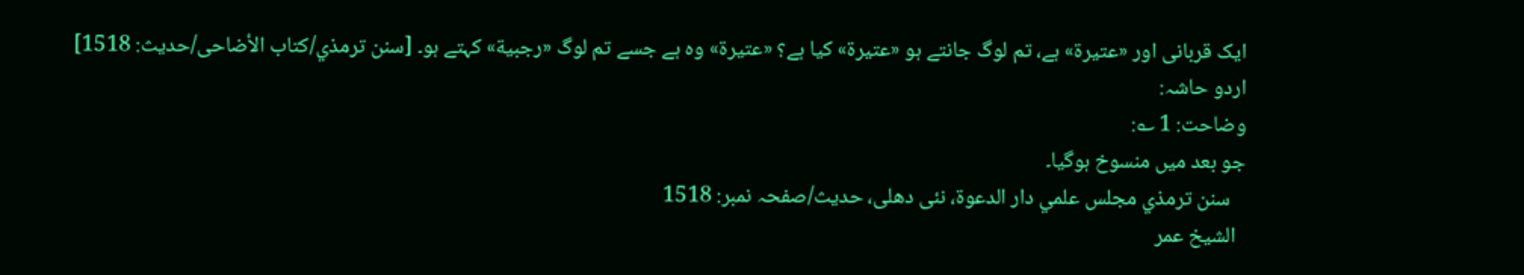ایک قربانی اور «عتيرة» ہے، تم لوگ جانتے ہو «عتيرة» کیا ہے؟ «عتيرة» وہ ہے جسے تم لوگ «رجبية» کہتے ہو۔ [سنن ترمذي/كتاب الأضاحى/حدیث: 1518]
اردو حاشہ:
وضاحت: 1 ؎:
جو بعد میں منسوخ ہوگیا۔
   سنن ترمذي مجلس علمي دار الدعوة، نئى دهلى، حدیث/صفحہ نمبر: 1518
  الشيخ عمر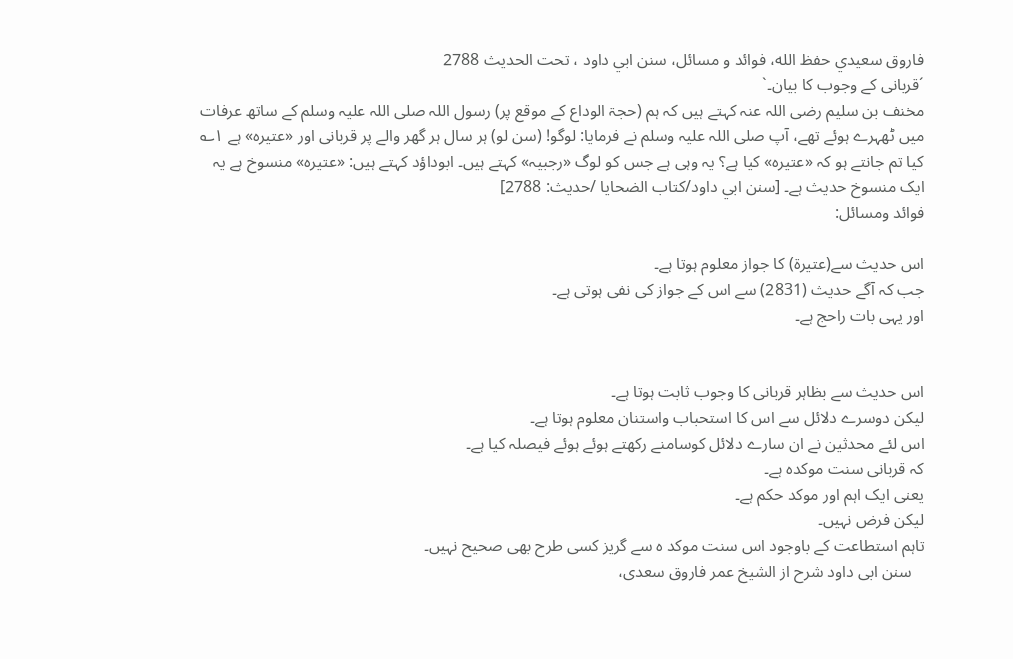فاروق سعيدي حفظ الله، فوائد و مسائل، سنن ابي داود ، تحت الحديث 2788
´قربانی کے وجوب کا بیان۔`
مخنف بن سلیم رضی اللہ عنہ کہتے ہیں کہ ہم (حجۃ الوداع کے موقع پر) رسول اللہ صلی اللہ علیہ وسلم کے ساتھ عرفات میں ٹھہرے ہوئے تھے، آپ صلی اللہ علیہ وسلم نے فرمایا: لوگو! (سن لو) ہر سال ہر گھر والے پر قربانی اور «عتیرہ» ہے ۱؎ کیا تم جانتے ہو کہ «عتیرہ» کیا ہے؟ یہ وہی ہے جس کو لوگ «رجبیہ» کہتے ہیں۔ ابوداؤد کہتے ہیں: «عتیرہ» منسوخ ہے یہ ایک منسوخ حدیث ہے۔ [سنن ابي داود/كتاب الضحايا /حدیث: 2788]
فوائد ومسائل:

اس حدیث سے(عتیرة) کا جواز معلوم ہوتا ہے۔
جب کہ آگے حدیث (2831) سے اس کے جواز کی نفی ہوتی ہے۔
اور یہی بات راحج ہے۔


اس حدیث سے بظاہر قربانی کا وجوب ثابت ہوتا ہے۔
لیکن دوسرے دلائل سے اس کا استحباب واستنان معلوم ہوتا ہے۔
اس لئے محدثین نے ان سارے دلائل کوسامنے رکھتے ہوئے ہوئے فیصلہ کیا ہے۔
کہ قربانی سنت موکدہ ہے۔
یعنی ایک اہم اور موکد حکم ہے۔
لیکن فرض نہیں۔
تاہم استطاعت کے باوجود اس سنت موکد ہ سے گریز کسی طرح بھی صحیح نہیں۔
   سنن ابی داود شرح از الشیخ عمر فاروق سعدی،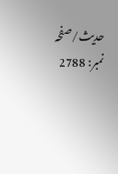حدیث/صفحہ نمبر: 2788